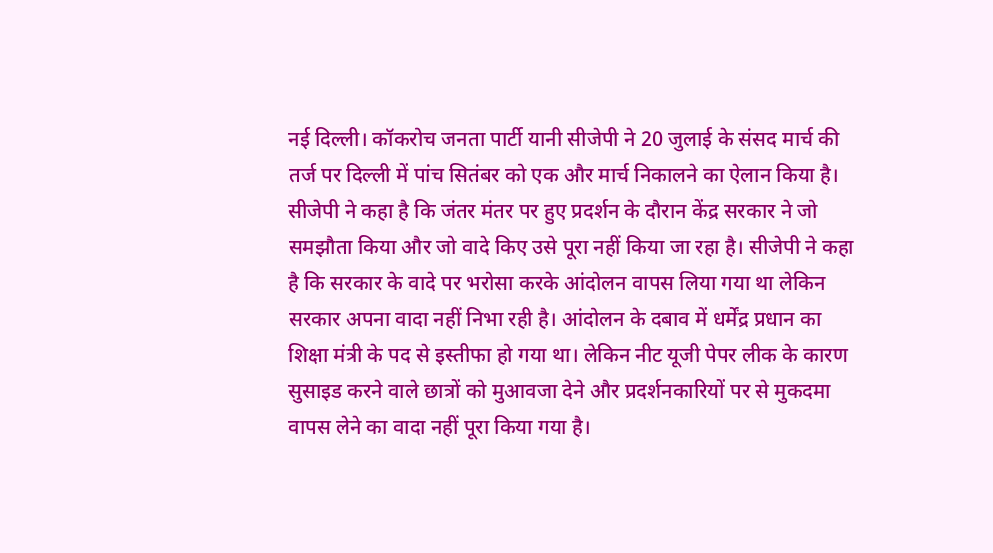नई दिल्ली। कॉकरोच जनता पार्टी यानी सीजेपी ने 20 जुलाई के संसद मार्च की तर्ज पर दिल्ली में पांच सितंबर को एक और मार्च निकालने का ऐलान किया है। सीजेपी ने कहा है कि जंतर मंतर पर हुए प्रदर्शन के दौरान केंद्र सरकार ने जो समझौता किया और जो वादे किए उसे पूरा नहीं किया जा रहा है। सीजेपी ने कहा है कि सरकार के वादे पर भरोसा करके आंदोलन वापस लिया गया था लेकिन सरकार अपना वादा नहीं निभा रही है। आंदोलन के दबाव में धर्मेंद्र प्रधान का शिक्षा मंत्री के पद से इस्तीफा हो गया था। लेकिन नीट यूजी पेपर लीक के कारण सुसाइड करने वाले छात्रों को मुआवजा देने और प्रदर्शनकारियों पर से मुकदमा वापस लेने का वादा नहीं पूरा किया गया है।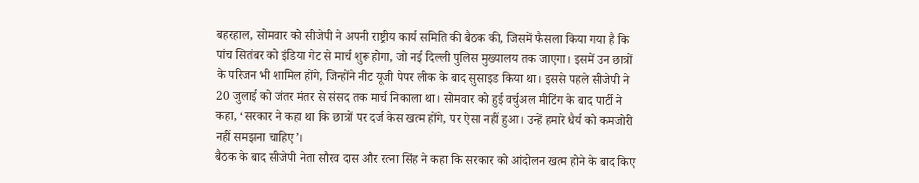बहरहाल, सोमवार को सीजेपी ने अपनी राष्ट्रीय कार्य समिति की बैठक की, जिसमें फैसला किया गया है कि पांच सितंबर को इंडिया गेट से मार्च शुरू होगा, जो नई दिल्ली पुलिस मुख्यालय तक जाएगा। इसमें उन छात्रों के परिजन भी शामिल होंगे, जिन्होंने नीट यूजी पेपर लीक के बाद सुसाइड किया था। इससे पहले सीजेपी ने 20 जुलाई को जंतर मंतर से संसद तक मार्च निकाला था। सोमवार को हुई वर्चुअल मीटिंग के बाद पार्टी ने कहा, ‘सरकार ने कहा था कि छात्रों पर दर्ज केस खत्म होंगे, पर ऐसा नहीं हुआ। उन्हें हमारे धैर्य को कमजोरी नहीं समझना चाहिए’।
बैठक के बाद सीजेपी नेता सौरव दास और रत्ना सिंह ने कहा कि सरकार को आंदोलन खत्म होने के बाद किए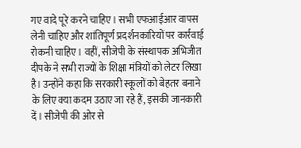गए वादे पूरे करने चाहिए। सभी एफआईआर वापस लेनी चाहिए और शांतिपूर्ण प्रदर्शनकारियों पर कार्रवाई रोकनी चाहिए। वहीं, सीजेपी के संस्थापक अभिजीत दीपके ने सभी राज्यों के शिक्षा मंत्रियों को लेटर लिखा है। उन्होंने कहा कि सरकारी स्कूलों को बेहतर बनाने के लिए क्या कदम उठाए जा रहे हैं, इसकी जानकारी दें। सीजेपी की ओर से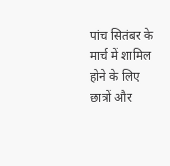पांच सितंबर के मार्च में शामिल होने के लिए छात्रों और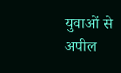युवाओं से अपील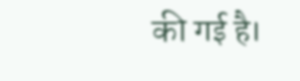की गई है।